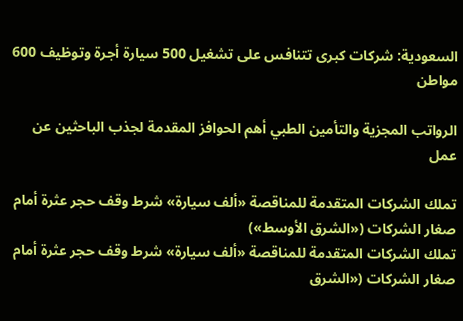السعودية: شركات كبرى تتنافس على تشغيل 500 سيارة أجرة وتوظيف 600 مواطن

الرواتب المجزية والتأمين الطبي أهم الحوافز المقدمة لجذب الباحثين عن عمل

تملك الشركات المتقدمة للمناقصة «ألف سيارة» شرط وقف حجر عثرة أمام صغار الشركات («الشرق الأوسط»)
تملك الشركات المتقدمة للمناقصة «ألف سيارة» شرط وقف حجر عثرة أمام صغار الشركات («الشرق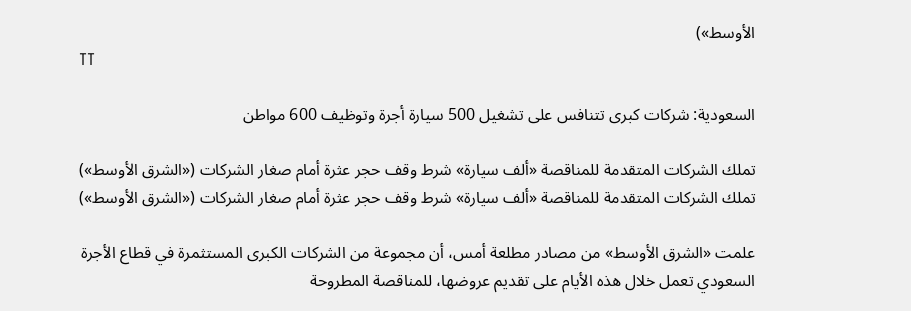الأوسط»)
TT

السعودية: شركات كبرى تتنافس على تشغيل 500 سيارة أجرة وتوظيف 600 مواطن

تملك الشركات المتقدمة للمناقصة «ألف سيارة» شرط وقف حجر عثرة أمام صغار الشركات («الشرق الأوسط»)
تملك الشركات المتقدمة للمناقصة «ألف سيارة» شرط وقف حجر عثرة أمام صغار الشركات («الشرق الأوسط»)

علمت «الشرق الأوسط» من مصادر مطلعة أمس، أن مجموعة من الشركات الكبرى المستثمرة في قطاع الأجرة السعودي تعمل خلال هذه الأيام على تقديم عروضها، للمناقصة المطروحة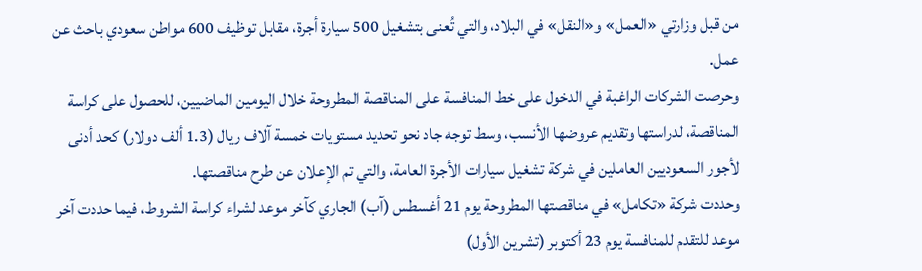من قبل وزارتي «العمل» و«النقل» في البلاد، والتي تُعنى بتشغيل 500 سيارة أجرة، مقابل توظيف 600 مواطن سعودي باحث عن عمل.
وحرصت الشركات الراغبة في الدخول على خط المنافسة على المناقصة المطروحة خلال اليومين الماضيين، للحصول على كراسة المناقصة، لدراستها وتقديم عروضها الأنسب، وسط توجه جاد نحو تحديد مستويات خمسة آلاف ريال (1.3 ألف دولار) كحد أدنى لأجور السعوديين العاملين في شركة تشغيل سيارات الأجرة العامة، والتي تم الإعلان عن طرح مناقصتها.
وحددت شركة «تكامل» في مناقصتها المطروحة يوم 21 أغسطس (آب) الجاري كآخر موعد لشراء كراسة الشروط، فيما حددت آخر موعد للتقدم للمنافسة يوم 23 أكتوبر (تشرين الأول)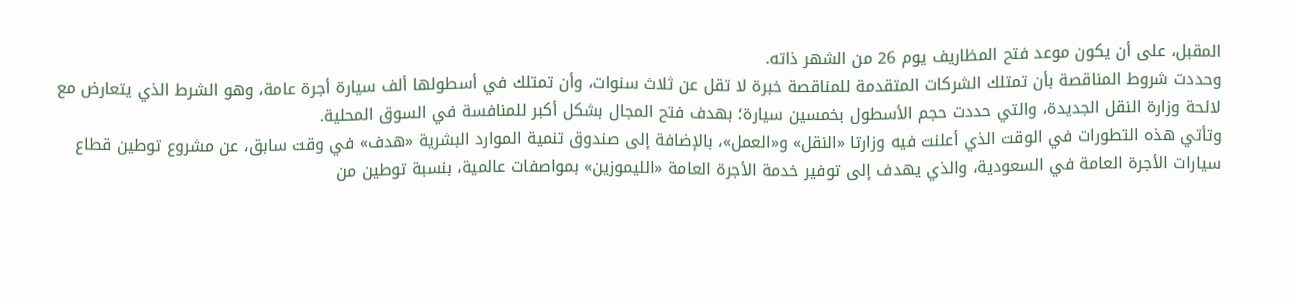المقبل، على أن يكون موعد فتح المظاريف يوم 26 من الشهر ذاته.
وحددت شروط المناقصة بأن تمتلك الشركات المتقدمة للمناقصة خبرة لا تقل عن ثلاث سنوات، وأن تمتلك في أسطولها ألف سيارة أجرة عامة، وهو الشرط الذي يتعارض مع لائحة وزارة النقل الجديدة، والتي حددت حجم الأسطول بخمسين سيارة؛ بهدف فتح المجال بشكل أكبر للمنافسة في السوق المحلية.
وتأتي هذه التطورات في الوقت الذي أعلنت فيه وزارتا «النقل» و«العمل»، بالإضافة إلى صندوق تنمية الموارد البشرية «هدف» في وقت سابق، عن مشروع توطين قطاع سيارات الأجرة العامة في السعودية، والذي يهدف إلى توفير خدمة الأجرة العامة «الليموزين» بمواصفات عالمية، بنسبة توطين من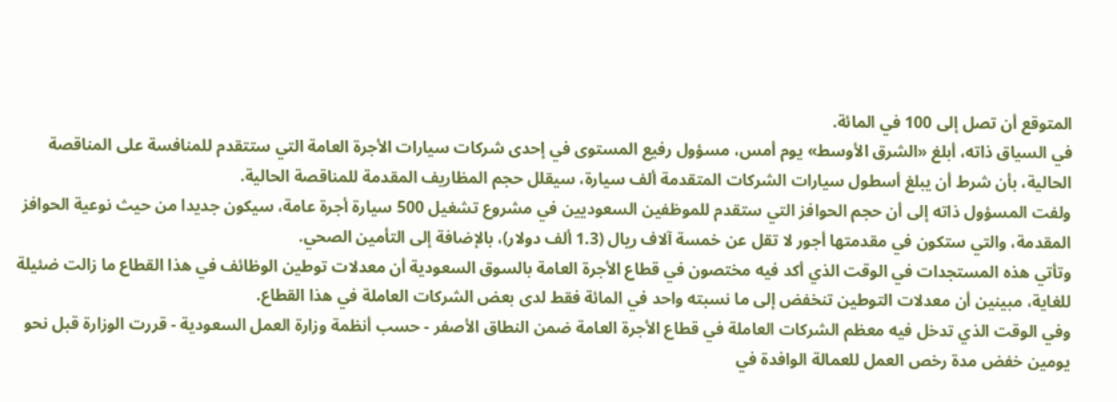المتوقع أن تصل إلى 100 في المائة.
في السياق ذاته، أبلغ «الشرق الأوسط» يوم أمس، مسؤول رفيع المستوى في إحدى شركات سيارات الأجرة العامة التي ستتقدم للمنافسة على المناقصة الحالية، بأن شرط أن يبلغ أسطول سيارات الشركات المتقدمة ألف سيارة، سيقلل حجم المظاريف المقدمة للمناقصة الحالية.
ولفت المسؤول ذاته إلى أن حجم الحوافز التي ستقدم للموظفين السعوديين في مشروع تشغيل 500 سيارة أجرة عامة، سيكون جديدا من حيث نوعية الحوافز المقدمة، والتي ستكون في مقدمتها أجور لا تقل عن خمسة آلاف ريال (1.3 ألف دولار)، بالإضافة إلى التأمين الصحي.
وتأتي هذه المستجدات في الوقت الذي أكد فيه مختصون في قطاع الأجرة العامة بالسوق السعودية أن معدلات توطين الوظائف في هذا القطاع ما زالت ضئيلة للغاية، مبينين أن معدلات التوطين تنخفض إلى ما نسبته واحد في المائة فقط لدى بعض الشركات العاملة في هذا القطاع.
وفي الوقت الذي تدخل فيه معظم الشركات العاملة في قطاع الأجرة العامة ضمن النطاق الأصفر - حسب أنظمة وزارة العمل السعودية - قررت الوزارة قبل نحو يومين خفض مدة رخص العمل للعمالة الوافدة في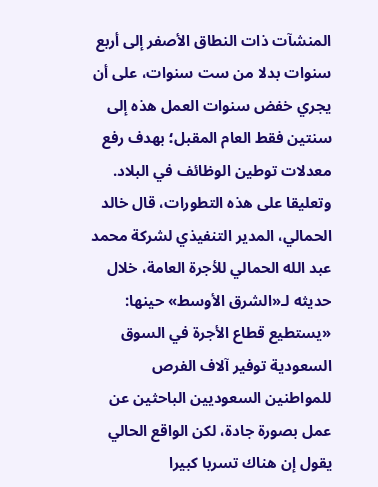المنشآت ذات النطاق الأصفر إلى أربع سنوات بدلا من ست سنوات، على أن يجري خفض سنوات العمل هذه إلى سنتين فقط العام المقبل؛ بهدف رفع معدلات توطين الوظائف في البلاد.
وتعليقا على هذه التطورات، قال خالد الحمالي، المدير التنفيذي لشركة محمد عبد الله الحمالي للأجرة العامة، خلال حديثه لـ«الشرق الأوسط» حينها: «يستطيع قطاع الأجرة في السوق السعودية توفير آلاف الفرص للمواطنين السعوديين الباحثين عن عمل بصورة جادة، لكن الواقع الحالي يقول إن هناك تسربا كبيرا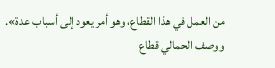من العمل في هذا القطاع، وهو أمر يعود إلى أسباب عدة».
ووصف الحمالي قطاع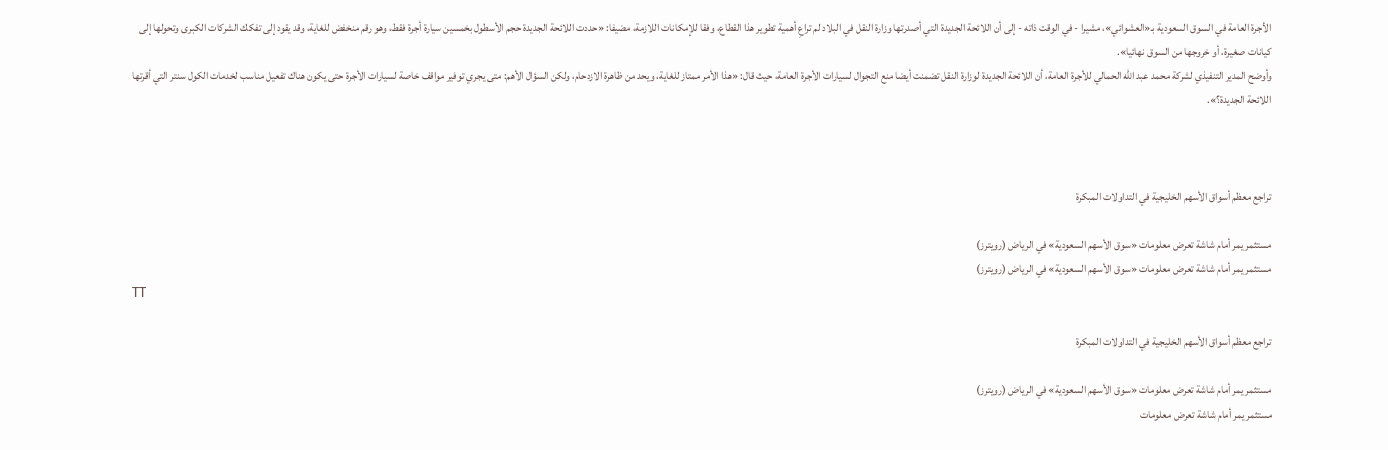الأجرة العامة في السوق السعودية بـ«العشوائي»، مشيرا - في الوقت ذاته - إلى أن اللائحة الجديدة التي أصدرتها وزارة النقل في البلاد لم تراعِ أهمية تطوير هذا القطاع، وفقا للإمكانات اللازمة، مضيفا: «حددت اللائحة الجديدة حجم الأسطول بخمسين سيارة أجرة فقط، وهو رقم منخفض للغاية، وقد يقود إلى تفكك الشركات الكبرى وتحولها إلى كيانات صغيرة، أو خروجها من السوق نهائيا».
وأوضح المدير التنفيذي لشركة محمد عبد الله الحمالي للأجرة العامة، أن اللائحة الجديدة لوزارة النقل تضمنت أيضا منع التجوال لسيارات الأجرة العامة، حيث قال: «هذا الأمر ممتاز للغاية، ويحد من ظاهرة الازدحام، ولكن السؤال الأهم: متى يجري توفير مواقف خاصة لسيارات الأجرة حتى يكون هناك تفعيل مناسب لخدمات الكول سنتر التي أقرتها اللائحة الجديدة؟».



تراجع معظم أسواق الأسهم الخليجية في التداولات المبكرة

مستثمر يمر أمام شاشة تعرض معلومات «سوق الأسهم السعودية» في الرياض (رويترز)
مستثمر يمر أمام شاشة تعرض معلومات «سوق الأسهم السعودية» في الرياض (رويترز)
TT

تراجع معظم أسواق الأسهم الخليجية في التداولات المبكرة

مستثمر يمر أمام شاشة تعرض معلومات «سوق الأسهم السعودية» في الرياض (رويترز)
مستثمر يمر أمام شاشة تعرض معلومات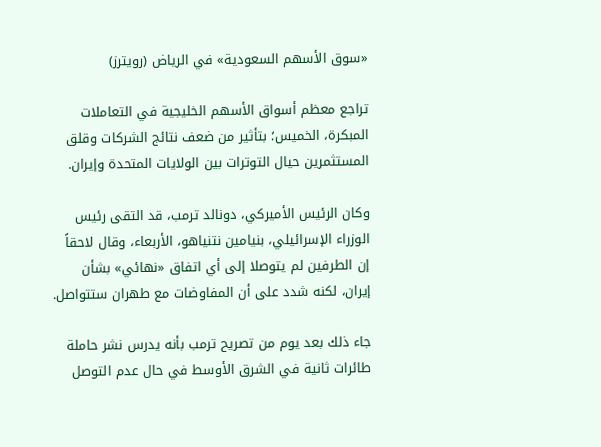«سوق الأسهم السعودية» في الرياض (رويترز)

تراجع معظم أسواق الأسهم الخليجية في التعاملات المبكرة، الخميس؛ بتأثير من ضعف نتائج الشركات وقلق المستثمرين حيال التوترات بين الولايات المتحدة وإيران.

وكان الرئيس الأميركي، دونالد ترمب، قد التقى رئيس الوزراء الإسرائيلي، بنيامين نتنياهو، الأربعاء، وقال لاحقاً إن الطرفين لم يتوصلا إلى أي اتفاق «نهائي» بشأن إيران، لكنه شدد على أن المفاوضات مع طهران ستتواصل.

جاء ذلك بعد يوم من تصريح ترمب بأنه يدرس نشر حاملة طائرات ثانية في الشرق الأوسط في حال عدم التوصل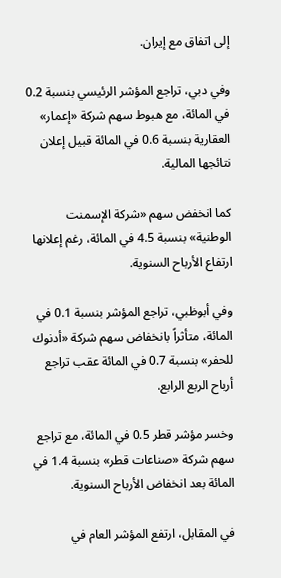إلى اتفاق مع إيران.

وفي دبي، تراجع المؤشر الرئيسي بنسبة 0.2 في المائة، مع هبوط سهم شركة «إعمار» العقارية بنسبة 0.6 في المائة قبيل إعلان نتائجها المالية.

كما انخفض سهم «شركة الإسمنت الوطنية» بنسبة 4.5 في المائة، رغم إعلانها ارتفاع الأرباح السنوية.

وفي أبوظبي، تراجع المؤشر بنسبة 0.1 في المائة، متأثراً بانخفاض سهم شركة «أدنوك للحفر» بنسبة 0.7 في المائة عقب تراجع أرباح الربع الرابع.

وخسر مؤشر قطر 0.5 في المائة، مع تراجع سهم شركة «صناعات قطر» بنسبة 1.4 في المائة بعد انخفاض الأرباح السنوية.

في المقابل، ارتفع المؤشر العام في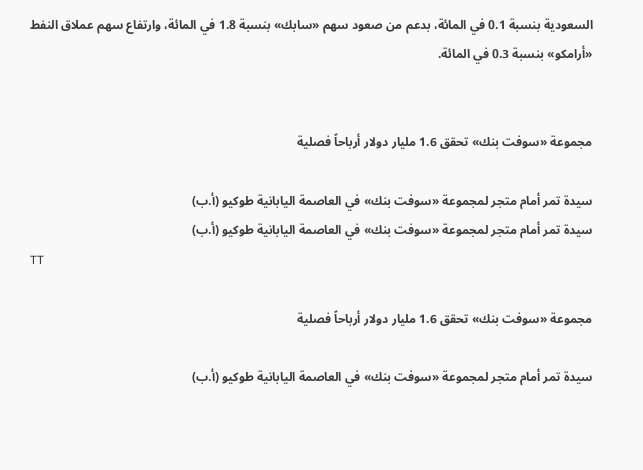السعودية بنسبة 0.1 في المائة، بدعم من صعود سهم «سابك» بنسبة 1.8 في المائة، وارتفاع سهم عملاق النفط «أرامكو» بنسبة 0.3 في المائة.


مجموعة «سوفت بنك» تحقق 1.6 مليار دولار أرباحاً فصلية

سيدة تمر أمام متجر لمجموعة «سوفت بنك» في العاصمة اليابانية طوكيو (أ.ب)
سيدة تمر أمام متجر لمجموعة «سوفت بنك» في العاصمة اليابانية طوكيو (أ.ب)
TT

مجموعة «سوفت بنك» تحقق 1.6 مليار دولار أرباحاً فصلية

سيدة تمر أمام متجر لمجموعة «سوفت بنك» في العاصمة اليابانية طوكيو (أ.ب)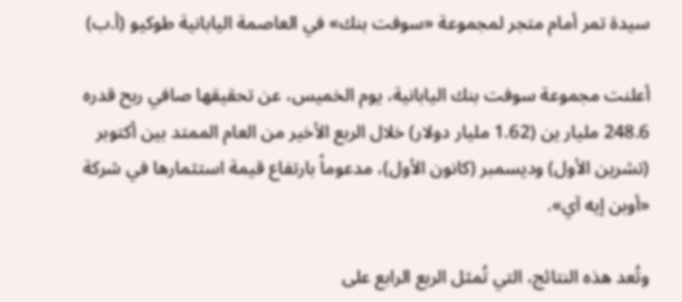سيدة تمر أمام متجر لمجموعة «سوفت بنك» في العاصمة اليابانية طوكيو (أ.ب)

أعلنت مجموعة سوفت بنك اليابانية، يوم الخميس، عن تحقيقها صافي ربح قدره 248.6 مليار ين (1.62 مليار دولار) خلال الربع الأخير من العام الممتد بين أكتوبر (تشرين الأول) وديسمبر (كانون الأول)، مدعوماً بارتفاع قيمة استثمارها في شركة «أوبن إيه آي».

وتُعد هذه النتائج، التي تُمثل الربع الرابع على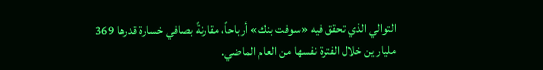التوالي الذي تحقق فيه «سوفت بنك» أرباحاً، مقارنةً بصافي خسارة قدرها 369 مليار ين خلال الفترة نفسها من العام الماضي.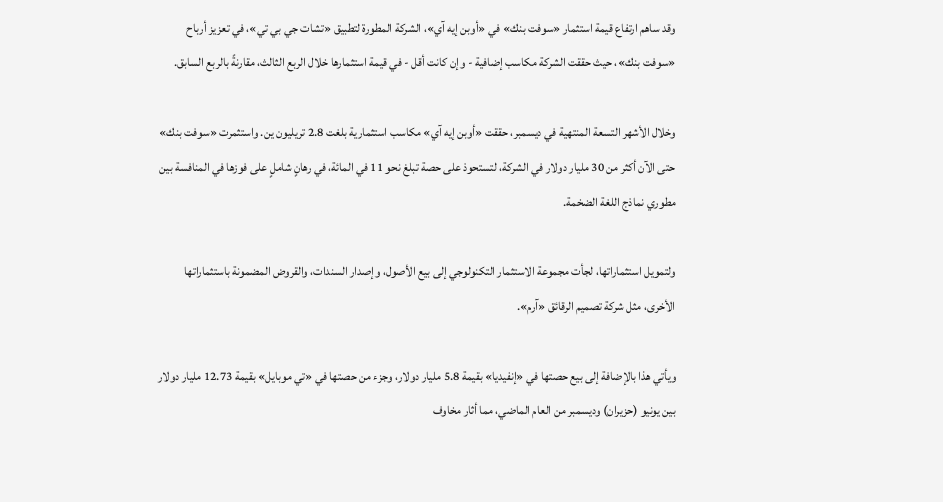وقد ساهم ارتفاع قيمة استثمار «سوفت بنك» في «أوبن إيه آي»، الشركة المطورة لتطبيق «تشات جي بي تي»، في تعزيز أرباح «سوفت بنك»، حيث حققت الشركة مكاسب إضافية - وإن كانت أقل - في قيمة استثمارها خلال الربع الثالث، مقارنةً بالربع السابق.

وخلال الأشهر التسعة المنتهية في ديسمبر، حققت «أوبن إيه آي» مكاسب استثمارية بلغت 2.8 تريليون ين. واستثمرت «سوفت بنك» حتى الآن أكثر من 30 مليار دولار في الشركة، لتستحوذ على حصة تبلغ نحو 11 في المائة، في رهانٍ شاملٍ على فوزها في المنافسة بين مطوري نماذج اللغة الضخمة.

ولتمويل استثماراتها، لجأت مجموعة الاستثمار التكنولوجي إلى بيع الأصول، وإصدار السندات، والقروض المضمونة باستثماراتها الأخرى، مثل شركة تصميم الرقائق «آرم».

ويأتي هذا بالإضافة إلى بيع حصتها في «إنفيديا» بقيمة 5.8 مليار دولار، وجزء من حصتها في «تي موبايل» بقيمة 12.73 مليار دولار بين يونيو (حزيران) وديسمبر من العام الماضي، مما أثار مخاوف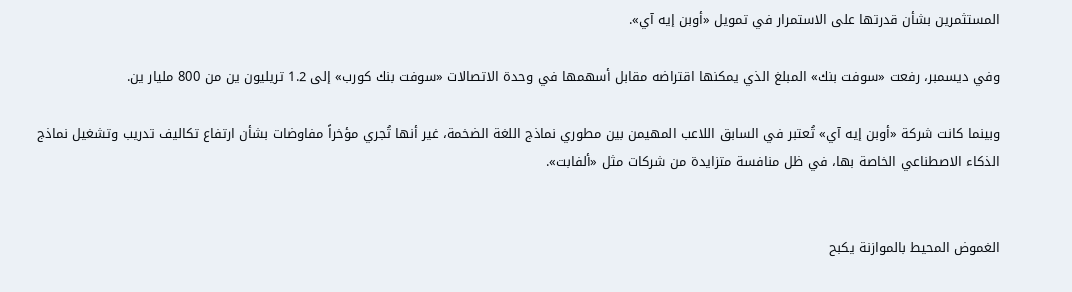المستثمرين بشأن قدرتها على الاستمرار في تمويل «أوبن إيه آي».

وفي ديسمبر، رفعت «سوفت بنك» المبلغ الذي يمكنها اقتراضه مقابل أسهمها في وحدة الاتصالات «سوفت بنك كورب» إلى 1.2 تريليون ين من 800 مليار ين.

وبينما كانت شركة «أوبن إيه آي» تُعتبر في السابق اللاعب المهيمن بين مطوري نماذج اللغة الضخمة، غير أنها تُجري مؤخراً مفاوضات بشأن ارتفاع تكاليف تدريب وتشغيل نماذج الذكاء الاصطناعي الخاصة بها، في ظل منافسة متزايدة من شركات مثل «ألفابت».


الغموض المحيط بالموازنة يكبح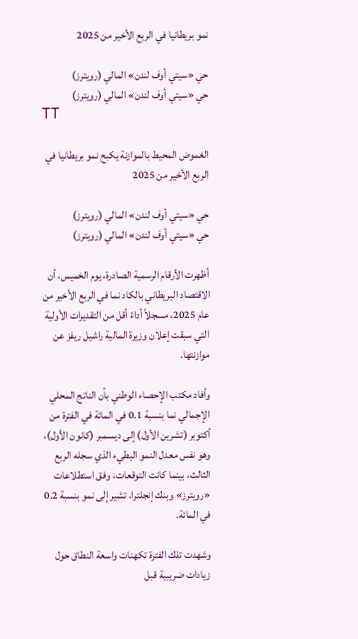نمو بريطانيا في الربع الأخير من 2025

حي «سيتي أوف لندن» المالي (رويترز)
حي «سيتي أوف لندن» المالي (رويترز)
TT

الغموض المحيط بالموازنة يكبح نمو بريطانيا في الربع الأخير من 2025

حي «سيتي أوف لندن» المالي (رويترز)
حي «سيتي أوف لندن» المالي (رويترز)

أظهرت الأرقام الرسمية الصادرة، يوم الخميس، أن الاقتصاد البريطاني بالكاد نما في الربع الأخير من عام 2025، مسجلاً أداءً أقل من التقديرات الأولية التي سبقت إعلان وزيرة المالية راشيل ريفز عن موازنتها.

وأفاد مكتب الإحصاء الوطني بأن الناتج المحلي الإجمالي نما بنسبة 0.1 في المائة في الفترة من أكتوبر (تشرين الأول) إلى ديسمبر (كانون الأول)، وهو نفس معدل النمو البطيء الذي سجله الربع الثالث، بينما كانت التوقعات، وفق استطلاعات «رويترز» وبنك إنجلترا، تشير إلى نمو بنسبة 0.2 في المائة.

وشهدت تلك الفترة تكهنات واسعة النطاق حول زيادات ضريبية قبل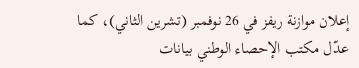إعلان موازنة ريفز في 26 نوفمبر (تشرين الثاني)، كما عدّل مكتب الإحصاء الوطني بيانات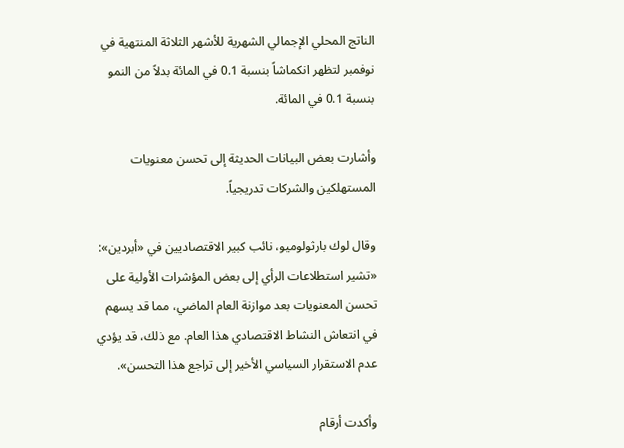الناتج المحلي الإجمالي الشهرية للأشهر الثلاثة المنتهية في نوفمبر لتظهر انكماشاً بنسبة 0.1 في المائة بدلاً من النمو بنسبة 0.1 في المائة.

وأشارت بعض البيانات الحديثة إلى تحسن معنويات المستهلكين والشركات تدريجياً.

وقال لوك بارثولوميو، نائب كبير الاقتصاديين في «أبردين»: «تشير استطلاعات الرأي إلى بعض المؤشرات الأولية على تحسن المعنويات بعد موازنة العام الماضي، مما قد يسهم في انتعاش النشاط الاقتصادي هذا العام. مع ذلك، قد يؤدي عدم الاستقرار السياسي الأخير إلى تراجع هذا التحسن».

وأكدت أرقام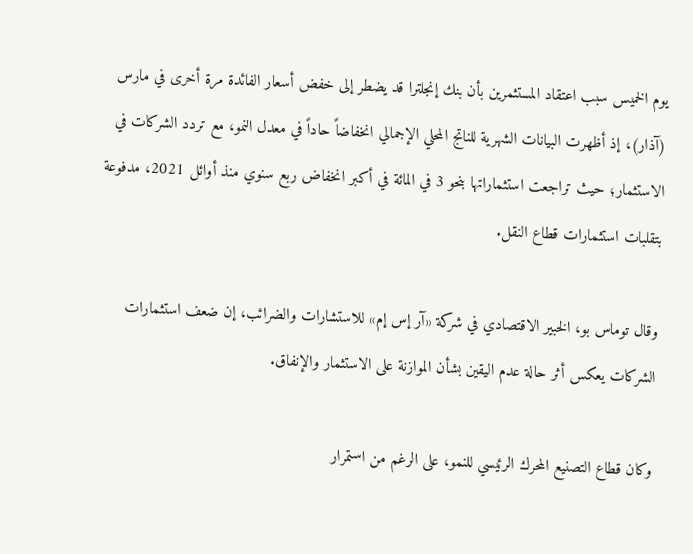يوم الخميس سبب اعتقاد المستثمرين بأن بنك إنجلترا قد يضطر إلى خفض أسعار الفائدة مرة أخرى في مارس (آذار)، إذ أظهرت البيانات الشهرية للناتج المحلي الإجمالي انخفاضاً حاداً في معدل النمو، مع تردد الشركات في الاستثمار؛ حيث تراجعت استثماراتها بنحو 3 في المائة في أكبر انخفاض ربع سنوي منذ أوائل 2021، مدفوعة بتقلبات استثمارات قطاع النقل.

وقال توماس بو، الخبير الاقتصادي في شركة «آر إس إم» للاستشارات والضرائب، إن ضعف استثمارات الشركات يعكس أثر حالة عدم اليقين بشأن الموازنة على الاستثمار والإنفاق.

وكان قطاع التصنيع المحرك الرئيسي للنمو، على الرغم من استمرار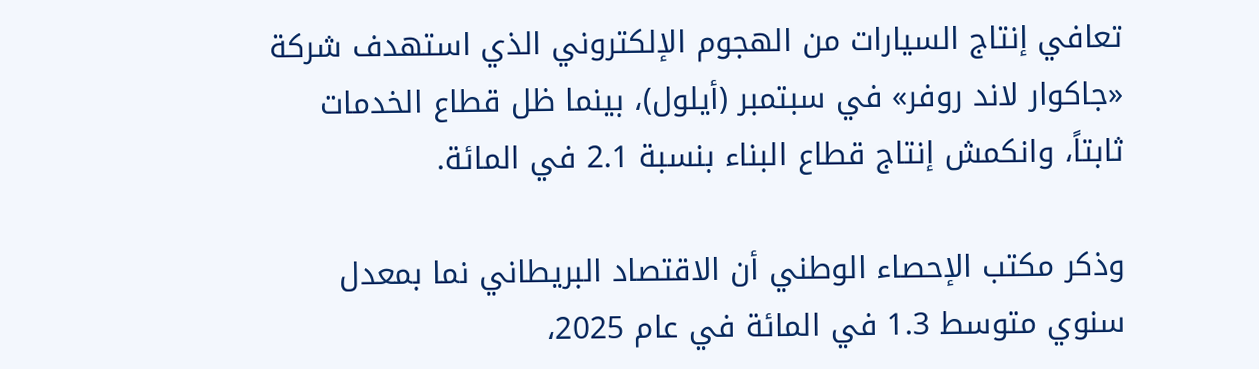تعافي إنتاج السيارات من الهجوم الإلكتروني الذي استهدف شركة «جاكوار لاند روفر» في سبتمبر (أيلول)، بينما ظل قطاع الخدمات ثابتاً، وانكمش إنتاج قطاع البناء بنسبة 2.1 في المائة.

وذكر مكتب الإحصاء الوطني أن الاقتصاد البريطاني نما بمعدل سنوي متوسط 1.3 في المائة في عام 2025،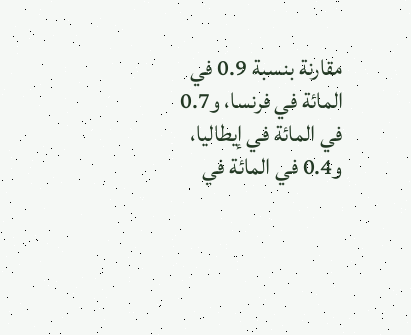مقارنة بنسبة 0.9 في المائة في فرنسا، و0.7 في المائة في إيطاليا، و0.4 في المائة في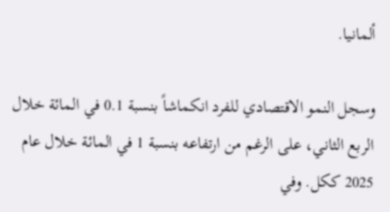ألمانيا.

وسجل النمو الاقتصادي للفرد انكماشاً بنسبة 0.1 في المائة خلال الربع الثاني، على الرغم من ارتفاعه بنسبة 1 في المائة خلال عام 2025 ككل. وفي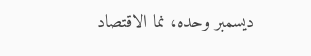ديسمبر وحده، نما الاقتصاد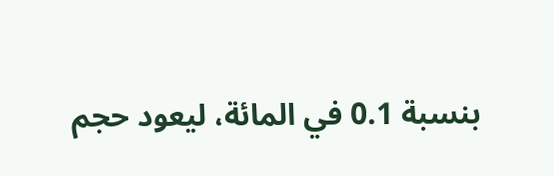بنسبة 0.1 في المائة، ليعود حجم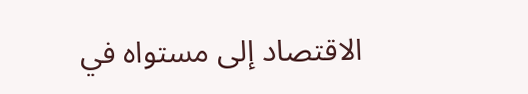الاقتصاد إلى مستواه في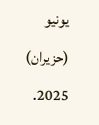يونيو (حزيران) 2025.